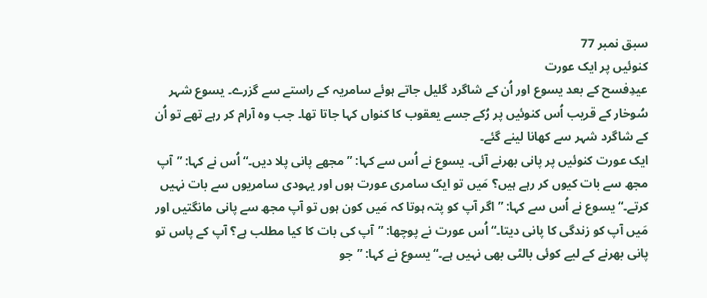سبق نمبر 77
کنوئیں پر ایک عورت
عیدِفسح کے بعد یسوع اور اُن کے شاگرد گلیل جاتے ہوئے سامریہ کے راستے سے گزرے۔ یسوع شہر سُوخار کے قریب اُس کنوئیں پر رُکے جسے یعقوب کا کنواں کہا جاتا تھا۔ جب وہ آرام کر رہے تھے تو اُن کے شاگرد شہر سے کھانا لینے گئے۔
ایک عورت کنوئیں پر پانی بھرنے آئی۔ یسوع نے اُس سے کہا: ”مجھے پانی پلا دیں۔“ اُس نے کہا: ”آپ مجھ سے بات کیوں کر رہے ہیں؟ مَیں تو ایک سامری عورت ہوں اور یہودی سامریوں سے بات نہیں کرتے۔“ یسوع نے اُس سے کہا: ”اگر آپ کو پتہ ہوتا کہ مَیں کون ہوں تو آپ مجھ سے پانی مانگتیں اور مَیں آپ کو زندگی کا پانی دیتا۔“ اُس عورت نے پوچھا: ”آپ کی بات کا کیا مطلب ہے؟ آپ کے پاس تو پانی بھرنے کے لیے کوئی بالٹی بھی نہیں ہے۔“ یسوع نے کہا: ”جو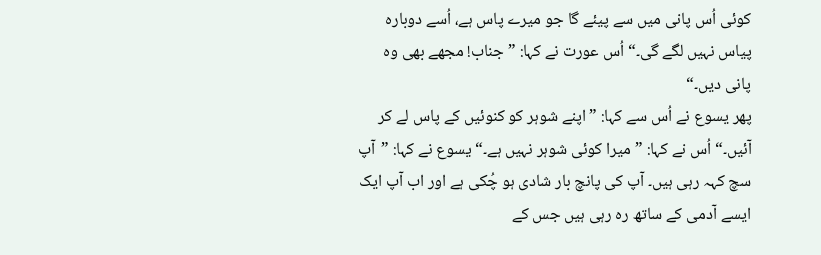کوئی اُس پانی میں سے پیئے گا جو میرے پاس ہے، اُسے دوبارہ پیاس نہیں لگے گی۔“ اُس عورت نے کہا: ”جناب! مجھے بھی وہ پانی دیں۔“
پھر یسوع نے اُس سے کہا: ”اپنے شوہر کو کنوئیں کے پاس لے کر آئیں۔“ اُس نے کہا: ”میرا کوئی شوہر نہیں ہے۔“ یسوع نے کہا: ”آپ سچ کہہ رہی ہیں۔ آپ کی پانچ بار شادی ہو چُکی ہے اور اب آپ ایک ایسے آدمی کے ساتھ رہ رہی ہیں جس کے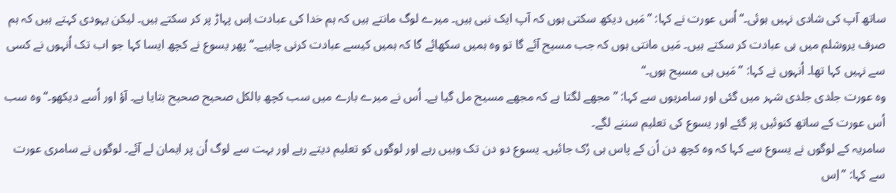ساتھ آپ کی شادی نہیں ہوئی۔“ اُس عورت نے کہا: ”مَیں دیکھ سکتی ہوں کہ آپ ایک نبی ہیں۔ میرے لوگ مانتے ہیں کہ ہم خدا کی عبادت اِس پہاڑ پر کر سکتے ہیں۔ لیکن یہودی کہتے ہیں کہ ہم صرف یروشلم میں ہی عبادت کر سکتے ہیں۔ مَیں مانتی ہوں کہ جب مسیح آئے گا تو وہ ہمیں سکھائے گا کہ ہمیں کیسے عبادت کرنی چاہیے۔“ پھر یسوع نے کچھ ایسا کہا جو اب تک اُنہوں نے کسی سے نہیں کہا تھا۔ اُنہوں نے کہا: ”مَیں ہی مسیح ہوں۔“
وہ عورت جلدی جلدی شہر میں گئی اور سامریوں سے کہا: ”مجھے لگتا ہے کہ مجھے مسیح مل گیا ہے۔ اُس نے میرے بارے میں سب کچھ بالکل صحیح صحیح بتایا ہے۔ آؤ اور اُسے دیکھو۔“ وہ سب اُس عورت کے ساتھ کنوئیں پر گئے اور یسوع کی تعلیم سننے لگے۔
سامریہ کے لوگوں نے یسوع سے کہا کہ وہ کچھ دن اُن کے پاس ہی رُک جائیں۔ یسوع دو دن تک وہیں رہے اور لوگوں کو تعلیم دیتے رہے اور بہت سے لوگ اُن پر ایمان لے آئے۔ لوگوں نے سامری عورت سے کہا: ”اِس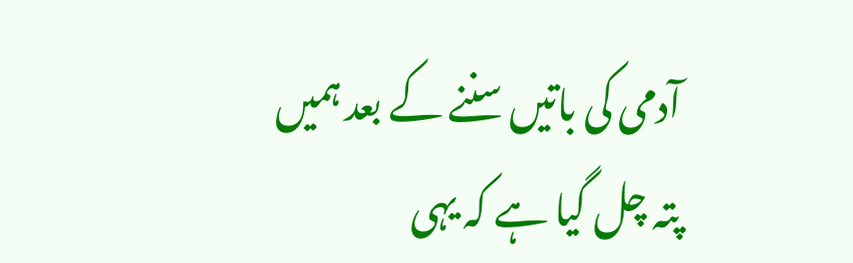آدمی کی باتیں سننے کے بعد ہمیں پتہ چل گیا ہے کہ یہی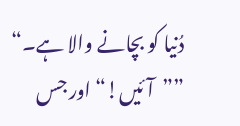دُنیا کو بچانے والا ہے۔“
””آئیں!“ اور جس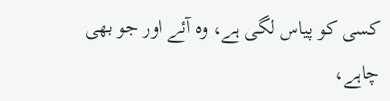کسی کو پیاس لگی ہے، وہ آئے اور جو بھی چاہے،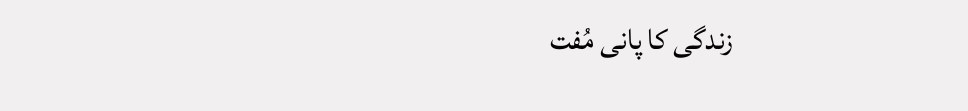زندگی کا پانی مُفت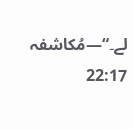لے۔“—مُکاشفہ 22:17